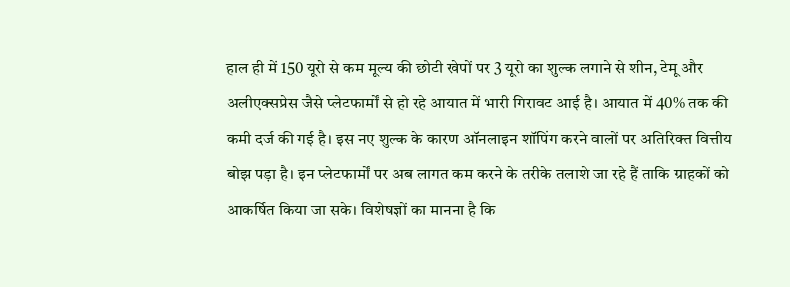हाल ही में 150 यूरो से कम मूल्य की छोटी खेपों पर 3 यूरो का शुल्क लगाने से शीन, टेमू और अलीएक्सप्रेस जैसे प्लेटफार्मों से हो रहे आयात में भारी गिरावट आई है। आयात में 40% तक की कमी दर्ज की गई है। इस नए शुल्क के कारण ऑनलाइन शॉपिंग करने वालों पर अतिरिक्त वित्तीय बोझ पड़ा है। इन प्लेटफार्मों पर अब लागत कम करने के तरीके तलाशे जा रहे हैं ताकि ग्राहकों को आकर्षित किया जा सके। विशेषज्ञों का मानना है कि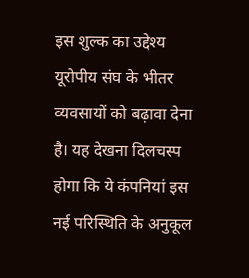इस शुल्क का उद्देश्य यूरोपीय संघ के भीतर व्यवसायों को बढ़ावा देना है। यह देखना दिलचस्प होगा कि ये कंपनियां इस नई परिस्थिति के अनुकूल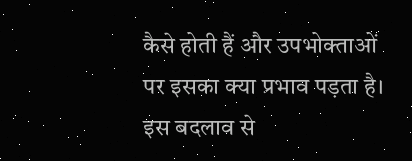कैसे होती हैं और उपभोक्ताओं पर इसका क्या प्रभाव पड़ता है। इस बदलाव से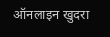ऑनलाइन खुदरा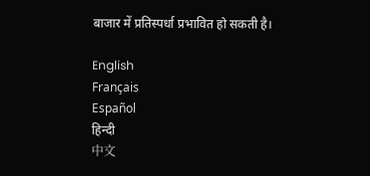बाजार में प्रतिस्पर्धा प्रभावित हो सकती है।

English
Français
Español
हिन्दी
中文